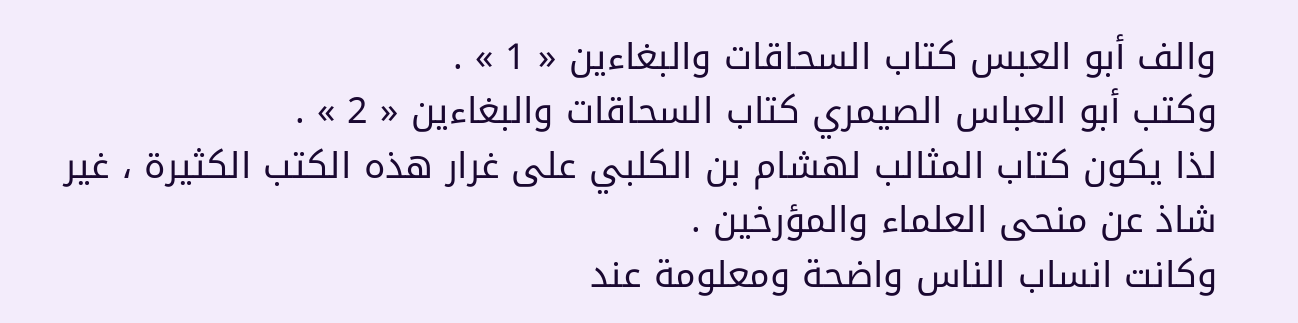والف أبو العبس كتاب السحاقات والبغاءين « 1 » .
وكتب أبو العباس الصيمري كتاب السحاقات والبغاءين « 2 » .
لذا يكون كتاب المثالب لهشام بن الكلبي على غرار هذه الكتب الكثيرة ، غير شاذ عن منحى العلماء والمؤرخين .
وكانت انساب الناس واضحة ومعلومة عند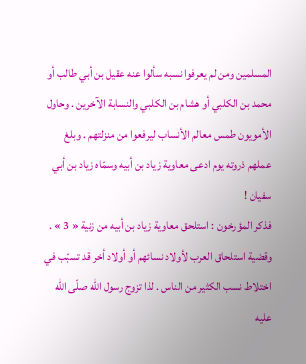المسلمين ومن لم يعرفوا نسبه سألوا عنه عقيل بن أبي طالب أو محمد بن الكلبي أو هشام بن الكلبي والنسابة الآخرين . وحاول الأمويون طمس معالم الأنساب ليرفعوا من منزلتهم . وبلغ عملهم ذروته يوم ادعى معاوية زياد بن أبيه وسمّاه زياد بن أبي سفيان !
فذكر المؤرخون : استلحق معاوية زياد بن أبيه من زنية « 3 » .
وقضية استلحاق العرب لأولاد نسائهم أو أولاد أخر قد تسبّب في اختلاط نسب الكثير من الناس . لذا تزوج رسول اللّه صلّى اللّه عليه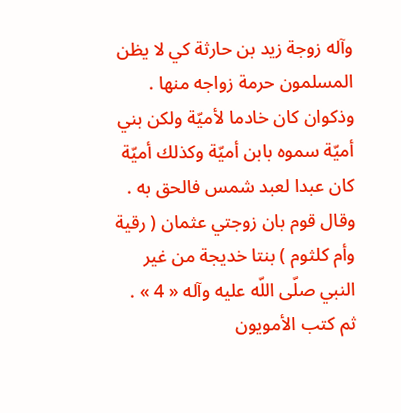وآله زوجة زيد بن حارثة كي لا يظن المسلمون حرمة زواجه منها .
وذكوان كان خادما لأميّة ولكن بني أميّة سموه بابن أميّة وكذلك أميّة كان عبدا لعبد شمس فالحق به .
وقال قوم بان زوجتي عثمان ( رقية وأم كلثوم ) بنتا خديجة من غير النبي صلّى اللّه عليه وآله « 4 » .
ثم كتب الأمويون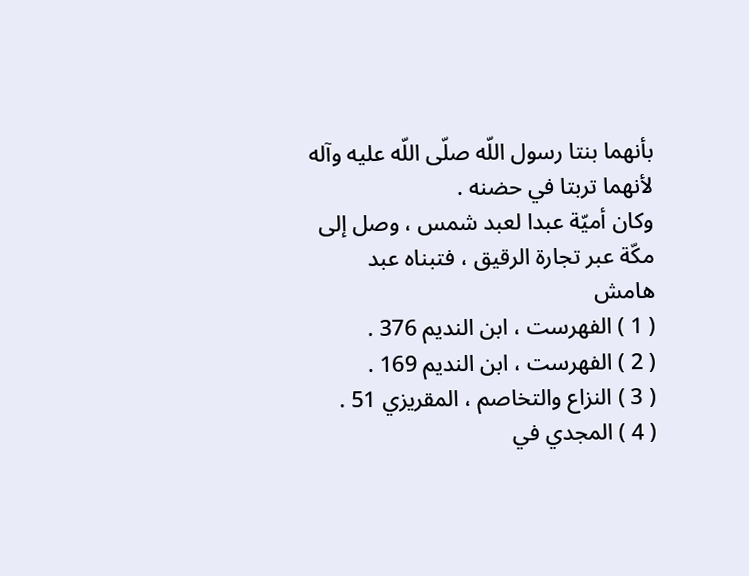بأنهما بنتا رسول اللّه صلّى اللّه عليه وآله لأنهما تربتا في حضنه .
وكان أميّة عبدا لعبد شمس ، وصل إلى مكّة عبر تجارة الرقيق ، فتبناه عبد
هامش
( 1 ) الفهرست ، ابن النديم 376 .
( 2 ) الفهرست ، ابن النديم 169 .
( 3 ) النزاع والتخاصم ، المقريزي 51 .
( 4 ) المجدي في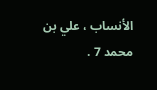الأنساب ، علي بن محمد 7 .